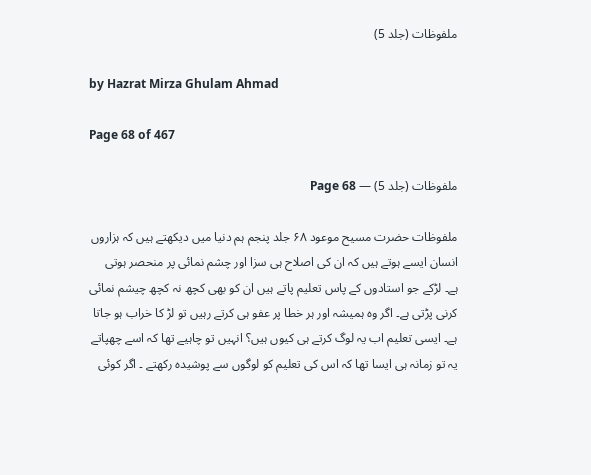ملفوظات (جلد 5)

by Hazrat Mirza Ghulam Ahmad

Page 68 of 467

ملفوظات (جلد 5) — Page 68

ملفوظات حضرت مسیح موعود ۶۸ جلد پنجم ہم دنیا میں دیکھتے ہیں کہ ہزاروں انسان ایسے ہوتے ہیں کہ ان کی اصلاح ہی سزا اور چشم نمائی پر منحصر ہوتی ہے۔ لڑکے جو استادوں کے پاس تعلیم پاتے ہیں ان کو بھی کچھ نہ کچھ چیشم نمائی کرنی پڑتی ہے۔ اگر وہ ہمیشہ اور ہر خطا پر عفو ہی کرتے رہیں تو لڑ کا خراب ہو جاتا ہے۔ ایسی تعلیم اب یہ لوگ کرتے ہی کیوں ہیں؟ انہیں تو چاہیے تھا کہ اسے چھپاتے یہ تو زمانہ ہی ایسا تھا کہ اس کی تعلیم کو لوگوں سے پوشیدہ رکھتے ۔ اگر کوئی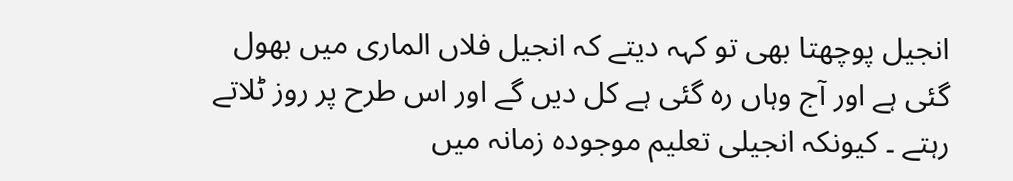انجیل پوچھتا بھی تو کہہ دیتے کہ انجیل فلاں الماری میں بھول گئی ہے اور آج وہاں رہ گئی ہے کل دیں گے اور اس طرح پر روز ٹلاتے رہتے ۔ کیونکہ انجیلی تعلیم موجودہ زمانہ میں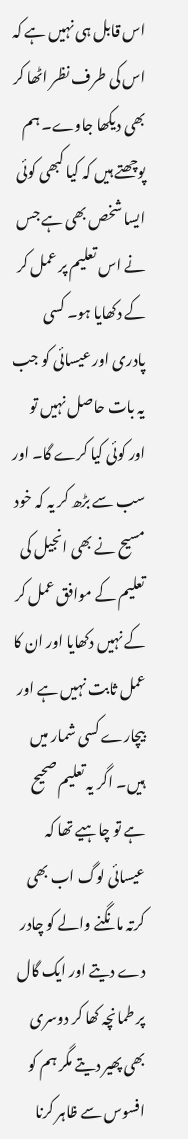اس قابل ہی نہیں ہے کہ اس کی طرف نظر اٹھا کر بھی دیکھا جاوے۔ ہم پوچھتے ہیں کہ کیا کبھی کوئی ایسا شخص بھی ہے جس نے اس تعلیم پر عمل کر کے دکھایا ہو۔ کسی پادری اور عیسائی کو جب یہ بات حاصل نہیں تو اور کوئی کیا کرے گا۔ اور سب سے بڑھ کر یہ کہ خود مسیح نے بھی انجیل کی تعلیم کے موافق عمل کر کے نہیں دکھایا اور ان کا عمل ثابت نہیں ہے اور بیچارے کسی شمار میں ہیں۔ اگر یہ تعلیم صحیح ہے تو چاہیے تھا کہ عیسائی لوگ اب بھی کرتہ مانگنے والے کو چادر دے دیتے اور ایک گال پر طمانچہ کھا کر دوسری بھی پھیر دیتے مگر ہم کو افسوس سے ظاہر کرنا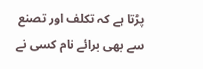پڑتا ہے کہ تکلف اور تصنع سے بھی برائے نام کسی نے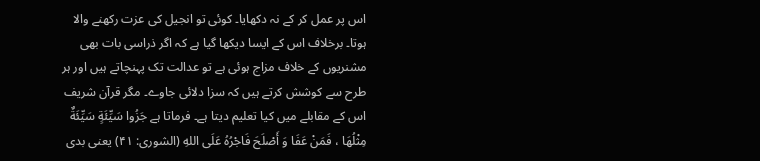اس پر عمل کر کے نہ دکھایا۔ کوئی تو انجیل کی عزت رکھنے والا ہوتا۔ برخلاف اس کے ایسا دیکھا گیا ہے کہ اگر ذراسی بات بھی مشنریوں کے خلاف مزاج ہوئی ہے تو عدالت تک پہنچاتے ہیں اور ہر طرح سے کوشش کرتے ہیں کہ سزا دلائی جاوے۔ مگر قرآن شریف اس کے مقابلے میں کیا تعلیم دیتا ہے۔ فرماتا ہے جَزُوا سَيِّئَةٍ سَيِّئَةٌ مِثْلُهَا ، فَمَنْ عَفَا وَ أَصْلَحَ فَاجْرُهُ عَلَى اللهِ (الشوری: ۴۱) یعنی بدی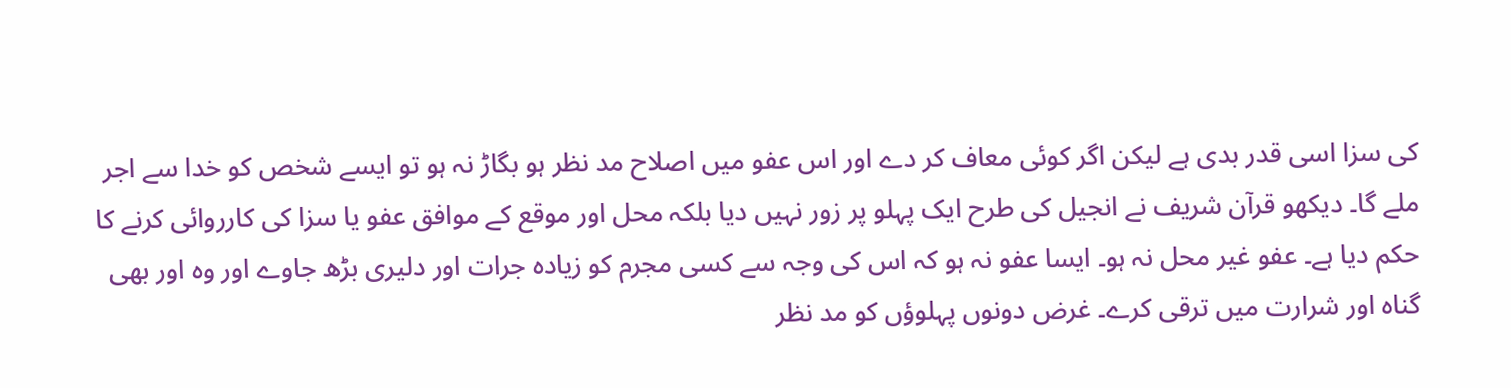کی سزا اسی قدر بدی ہے لیکن اگر کوئی معاف کر دے اور اس عفو میں اصلاح مد نظر ہو بگاڑ نہ ہو تو ایسے شخص کو خدا سے اجر ملے گا۔ دیکھو قرآن شریف نے انجیل کی طرح ایک پہلو پر زور نہیں دیا بلکہ محل اور موقع کے موافق عفو یا سزا کی کارروائی کرنے کا حکم دیا ہے۔ عفو غیر محل نہ ہو۔ ایسا عفو نہ ہو کہ اس کی وجہ سے کسی مجرم کو زیادہ جرات اور دلیری بڑھ جاوے اور وہ اور بھی گناہ اور شرارت میں ترقی کرے۔ غرض دونوں پہلوؤں کو مد نظر